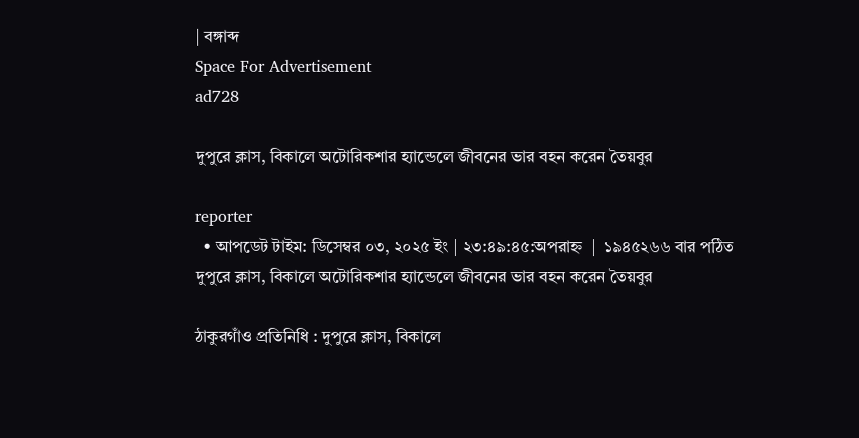| বঙ্গাব্দ
Space For Advertisement
ad728

দুপুরে ক্লাস, বিকালে অটোরিকশার হ্যান্ডেলে জীবনের ভার বহন করেন তৈয়বুর

reporter
  • আপডেট টাইম: ডিসেম্বর ০৩, ২০২৫ ইং | ২৩:৪৯:৪৫:অপরাহ্ন  |  ১৯৪৫২৬৬ বার পঠিত
দুপুরে ক্লাস, বিকালে অটোরিকশার হ্যান্ডেলে জীবনের ভার বহন করেন তৈয়বুর

ঠাকুরগাঁও প্রতিনিধি : দুপুরে ক্লাস, বিকালে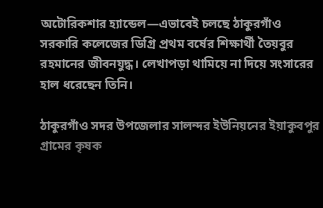অটোরিকশার হ্যান্ডেল—এভাবেই চলছে ঠাকুরগাঁও সরকারি কলেজের ডিগ্রি প্রথম বর্ষের শিক্ষার্থী তৈয়বুর রহমানের জীবনযুদ্ধ। লেখাপড়া থামিয়ে না দিয়ে সংসারের হাল ধরেছেন তিনি।

ঠাকুরগাঁও সদর উপজেলার সালন্দর ইউনিয়নের ইয়াকুবপুর গ্রামের কৃষক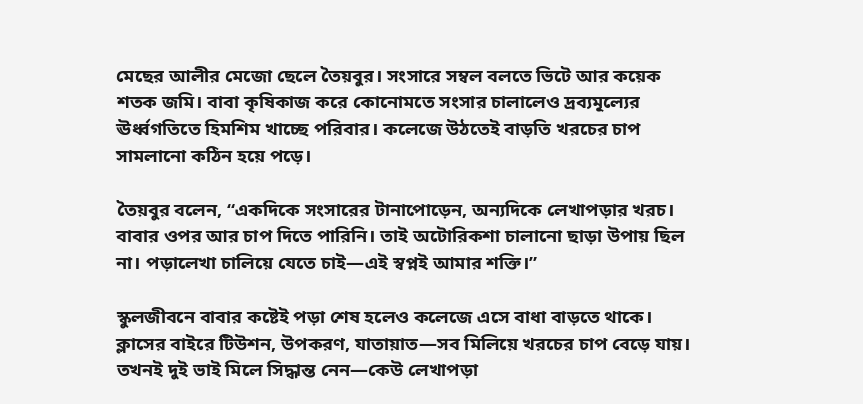মেছের আলীর মেজো ছেলে তৈয়বুর। সংসারে সম্বল বলতে ভিটে আর কয়েক শতক জমি। বাবা কৃষিকাজ করে কোনোমতে সংসার চালালেও দ্রব্যমূল্যের ঊর্ধ্বগতিতে হিমশিম খাচ্ছে পরিবার। কলেজে উঠতেই বাড়তি খরচের চাপ সামলানো কঠিন হয়ে পড়ে।

তৈয়বুর বলেন, “একদিকে সংসারের টানাপোড়েন, অন্যদিকে লেখাপড়ার খরচ। বাবার ওপর আর চাপ দিতে পারিনি। তাই অটোরিকশা চালানো ছাড়া উপায় ছিল না। পড়ালেখা চালিয়ে যেতে চাই—এই স্বপ্নই আমার শক্তি।”

স্কুলজীবনে বাবার কষ্টেই পড়া শেষ হলেও কলেজে এসে বাধা বাড়তে থাকে। ক্লাসের বাইরে টিউশন, উপকরণ, যাতায়াত—সব মিলিয়ে খরচের চাপ বেড়ে যায়। তখনই দুই ভাই মিলে সিদ্ধান্ত নেন—কেউ লেখাপড়া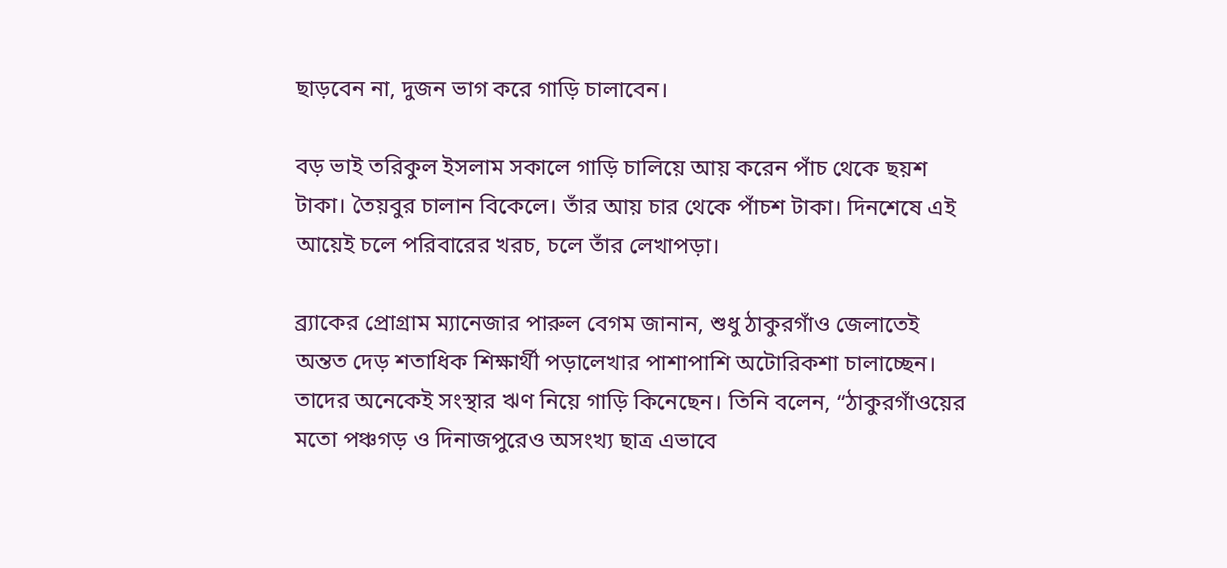ছাড়বেন না, দুজন ভাগ করে গাড়ি চালাবেন।

বড় ভাই তরিকুল ইসলাম সকালে গাড়ি চালিয়ে আয় করেন পাঁচ থেকে ছয়শ টাকা। তৈয়বুর চালান বিকেলে। তাঁর আয় চার থেকে পাঁচশ টাকা। দিনশেষে এই আয়েই চলে পরিবারের খরচ, চলে তাঁর লেখাপড়া।

ব্র্যাকের প্রোগ্রাম ম্যানেজার পারুল বেগম জানান, শুধু ঠাকুরগাঁও জেলাতেই অন্তত দেড় শতাধিক শিক্ষার্থী পড়ালেখার পাশাপাশি অটোরিকশা চালাচ্ছেন। তাদের অনেকেই সংস্থার ঋণ নিয়ে গাড়ি কিনেছেন। তিনি বলেন, “ঠাকুরগাঁওয়ের মতো পঞ্চগড় ও দিনাজপুরেও অসংখ্য ছাত্র এভাবে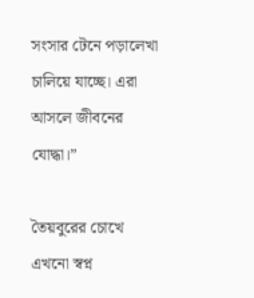সংসার টেনে পড়ালেখা চালিয়ে যাচ্ছে। এরা আসলে জীবনের যোদ্ধা।”

তৈয়বুরের চোখে এখনো স্বপ্ন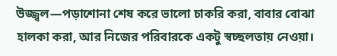উজ্জ্বল—পড়াশোনা শেষ করে ভালো চাকরি করা, বাবার বোঝা হালকা করা, আর নিজের পরিবারকে একটু স্বচ্ছলতায় নেওয়া।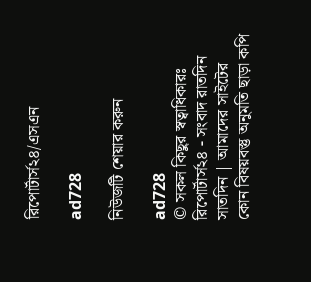রিপোর্টার্স২৪/এসএন

ad728

নিউজটি শেয়ার করুন

ad728
© সকল কিছুর স্বত্বাধিকারঃ রিপোর্টার্স২৪ - সংবাদ রাতদিন সাতদিন | আমাদের সাইটের কোন বিষয়বস্তু অনুমতি ছাড়া কপি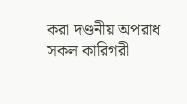করা দণ্ডনীয় অপরাধ
সকল কারিগরী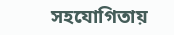সহযোগিতায়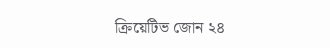ক্রিয়েটিভ জোন ২৪